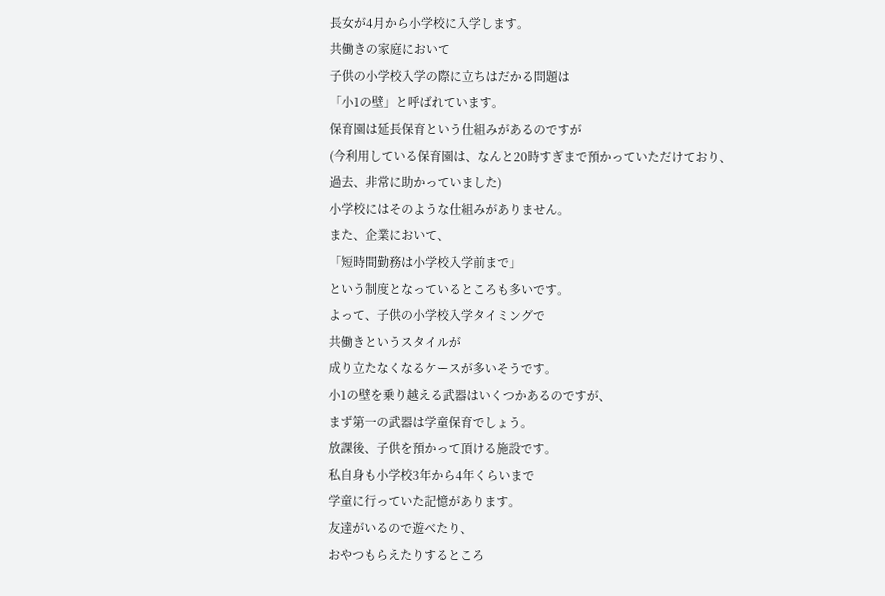長女が4月から小学校に入学します。
共働きの家庭において
子供の小学校入学の際に立ちはだかる問題は
「小1の壁」と呼ばれています。
保育園は延長保育という仕組みがあるのですが
(今利用している保育園は、なんと20時すぎまで預かっていただけており、
過去、非常に助かっていました)
小学校にはそのような仕組みがありません。
また、企業において、
「短時間勤務は小学校入学前まで」
という制度となっているところも多いです。
よって、子供の小学校入学タイミングで
共働きというスタイルが
成り立たなくなるケースが多いそうです。
小1の壁を乗り越える武器はいくつかあるのですが、
まず第一の武器は学童保育でしょう。
放課後、子供を預かって頂ける施設です。
私自身も小学校3年から4年くらいまで
学童に行っていた記憶があります。
友達がいるので遊べたり、
おやつもらえたりするところ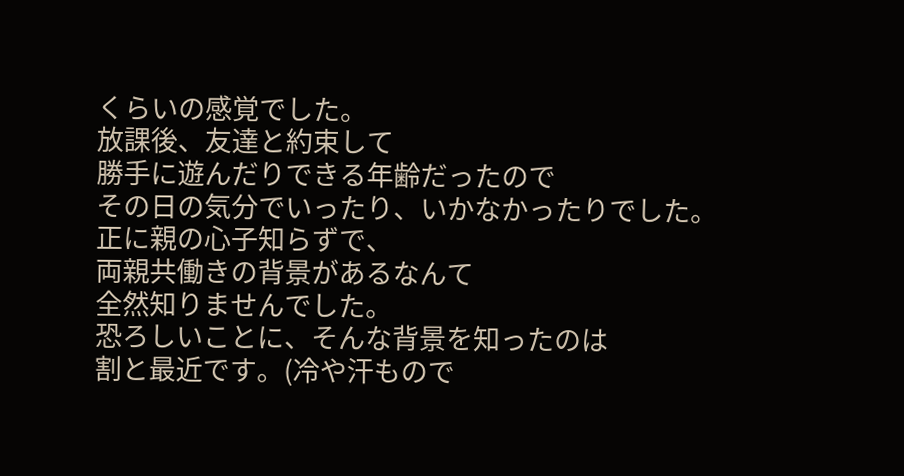くらいの感覚でした。
放課後、友達と約束して
勝手に遊んだりできる年齢だったので
その日の気分でいったり、いかなかったりでした。
正に親の心子知らずで、
両親共働きの背景があるなんて
全然知りませんでした。
恐ろしいことに、そんな背景を知ったのは
割と最近です。(冷や汗もので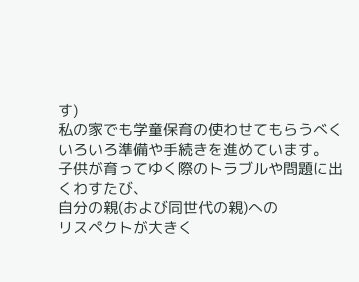す)
私の家でも学童保育の使わせてもらうべく
いろいろ準備や手続きを進めています。
子供が育ってゆく際のトラブルや問題に出くわすたび、
自分の親(および同世代の親)への
リスペクトが大きく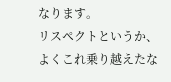なります。
リスペクトというか、
よくこれ乗り越えたな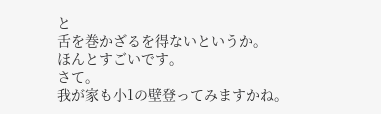と
舌を巻かざるを得ないというか。
ほんとすごいです。
さて。
我が家も小1の壁登ってみますかね。